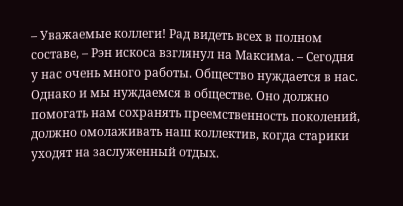– Уважаемые коллеги! Рад видеть всех в полном составе, – Рэн искоса взглянул на Максима. – Сегодня у нас очень много работы. Общество нуждается в нас. Однако и мы нуждаемся в обществе. Оно должно помогать нам сохранять преемственность поколений, должно омолаживать наш коллектив, когда старики уходят на заслуженный отдых.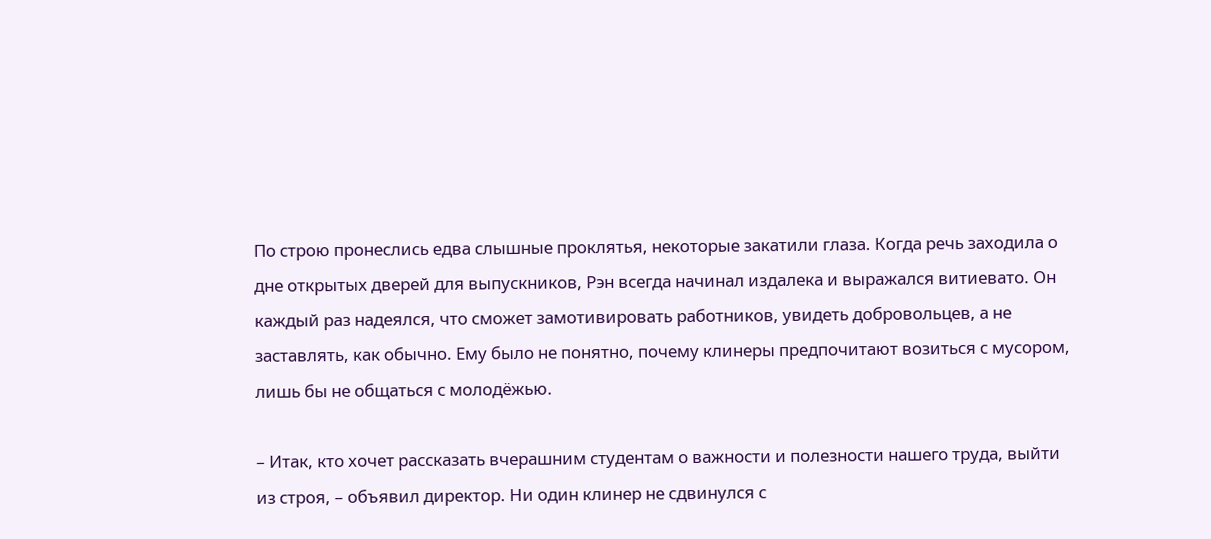По строю пронеслись едва слышные проклятья, некоторые закатили глаза. Когда речь заходила о дне открытых дверей для выпускников, Рэн всегда начинал издалека и выражался витиевато. Он каждый раз надеялся, что сможет замотивировать работников, увидеть добровольцев, а не заставлять, как обычно. Ему было не понятно, почему клинеры предпочитают возиться с мусором, лишь бы не общаться с молодёжью.

– Итак, кто хочет рассказать вчерашним студентам о важности и полезности нашего труда, выйти из строя, – объявил директор. Ни один клинер не сдвинулся с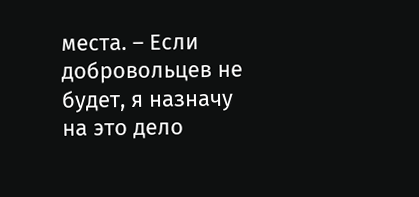места. – Если добровольцев не будет, я назначу на это дело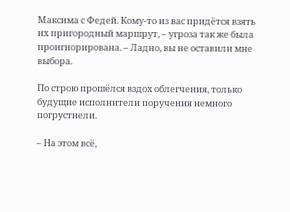Максима с Федей. Кому-то из вас придётся взять их пригородный маршрут, – угроза так же была проигнорирована. – Ладно, вы не оставили мне выбора.

По строю прошёлся вздох облегчения, только будущие исполнители поручения немного погрустнели.

– На этом всё,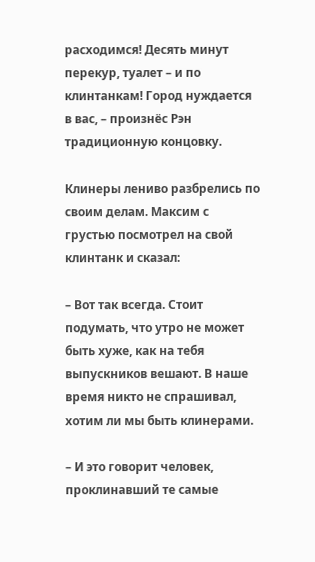расходимся! Десять минут перекур, туалет – и по клинтанкам! Город нуждается в вас, – произнёс Рэн традиционную концовку.

Клинеры лениво разбрелись по своим делам. Максим с грустью посмотрел на свой клинтанк и сказал:

– Вот так всегда. Стоит подумать, что утро не может быть хуже, как на тебя выпускников вешают. В наше время никто не спрашивал, хотим ли мы быть клинерами.

– И это говорит человек, проклинавший те самые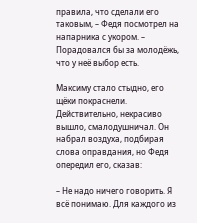правила, что сделали его таковым, – Федя посмотрел на напарника с укором. – Порадовался бы за молодёжь, что у неё выбор есть.

Максиму стало стыдно, его щёки покраснели. Действительно, некрасиво вышло, смалодушничал. Он набрал воздуха, подбирая слова оправдания, но Федя опередил его, сказав:

– Не надо ничего говорить. Я всё понимаю. Для каждого из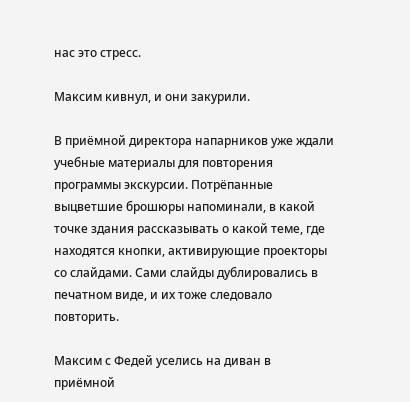нас это стресс.

Максим кивнул, и они закурили.

В приёмной директора напарников уже ждали учебные материалы для повторения программы экскурсии. Потрёпанные выцветшие брошюры напоминали, в какой точке здания рассказывать о какой теме, где находятся кнопки, активирующие проекторы со слайдами. Сами слайды дублировались в печатном виде, и их тоже следовало повторить.

Максим с Федей уселись на диван в приёмной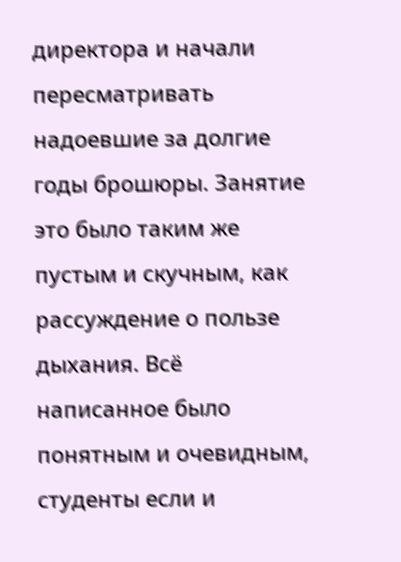директора и начали пересматривать надоевшие за долгие годы брошюры. Занятие это было таким же пустым и скучным, как рассуждение о пользе дыхания. Всё написанное было понятным и очевидным, студенты если и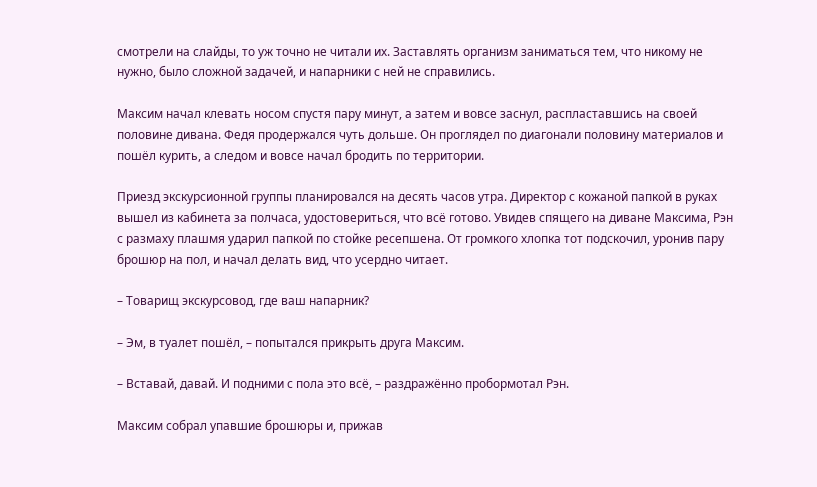смотрели на слайды, то уж точно не читали их. Заставлять организм заниматься тем, что никому не нужно, было сложной задачей, и напарники с ней не справились.

Максим начал клевать носом спустя пару минут, а затем и вовсе заснул, распластавшись на своей половине дивана. Федя продержался чуть дольше. Он проглядел по диагонали половину материалов и пошёл курить, а следом и вовсе начал бродить по территории.

Приезд экскурсионной группы планировался на десять часов утра. Директор с кожаной папкой в руках вышел из кабинета за полчаса, удостовериться, что всё готово. Увидев спящего на диване Максима, Рэн с размаху плашмя ударил папкой по стойке ресепшена. От громкого хлопка тот подскочил, уронив пару брошюр на пол, и начал делать вид, что усердно читает.

– Товарищ экскурсовод, где ваш напарник?

– Эм, в туалет пошёл, – попытался прикрыть друга Максим.

– Вставай, давай. И подними с пола это всё, – раздражённо пробормотал Рэн.

Максим собрал упавшие брошюры и, прижав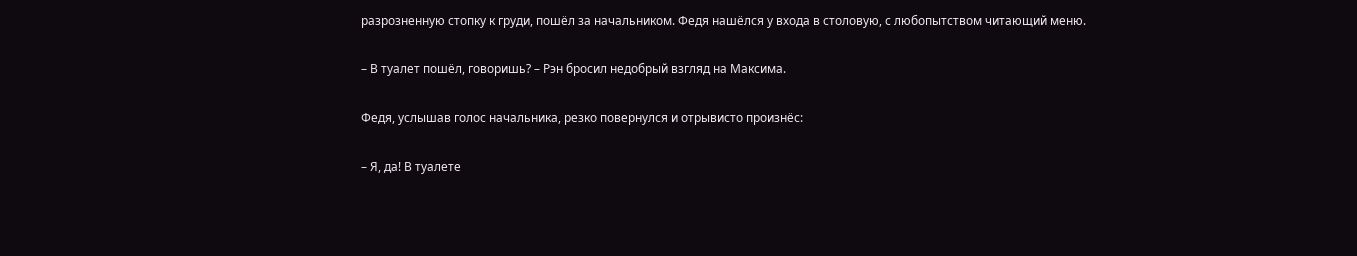разрозненную стопку к груди, пошёл за начальником. Федя нашёлся у входа в столовую, с любопытством читающий меню.

– В туалет пошёл, говоришь? – Рэн бросил недобрый взгляд на Максима.

Федя, услышав голос начальника, резко повернулся и отрывисто произнёс:

– Я, да! В туалете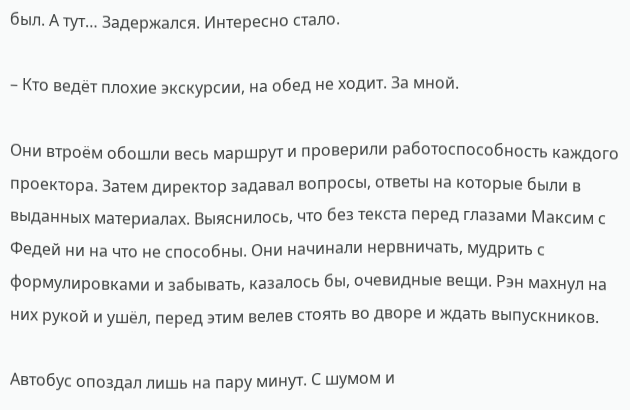был. А тут… Задержался. Интересно стало.

– Кто ведёт плохие экскурсии, на обед не ходит. За мной.

Они втроём обошли весь маршрут и проверили работоспособность каждого проектора. Затем директор задавал вопросы, ответы на которые были в выданных материалах. Выяснилось, что без текста перед глазами Максим с Федей ни на что не способны. Они начинали нервничать, мудрить с формулировками и забывать, казалось бы, очевидные вещи. Рэн махнул на них рукой и ушёл, перед этим велев стоять во дворе и ждать выпускников.

Автобус опоздал лишь на пару минут. С шумом и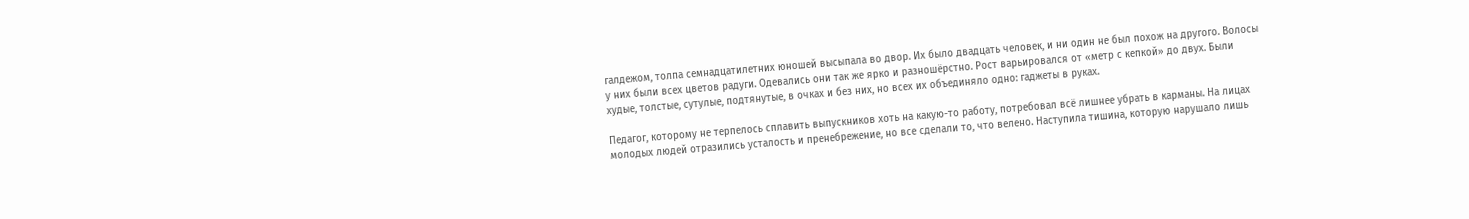галдежом, толпа семнадцатилетних юношей высыпала во двор. Их было двадцать человек, и ни один не был похож на другого. Волосы у них были всех цветов радуги. Одевались они так же ярко и разношёрстно. Рост варьировался от «метр с кепкой» до двух. Были худые, толстые, сутулые, подтянутые, в очках и без них, но всех их объединяло одно: гаджеты в руках.

Педагог, которому не терпелось сплавить выпускников хоть на какую-то работу, потребовал всё лишнее убрать в карманы. На лицах молодых людей отразились усталость и пренебрежение, но все сделали то, что велено. Наступила тишина, которую нарушало лишь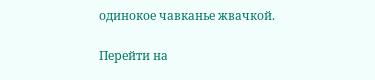одинокое чавканье жвачкой.

Перейти на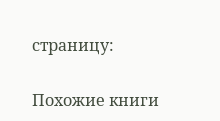страницу:

Похожие книги